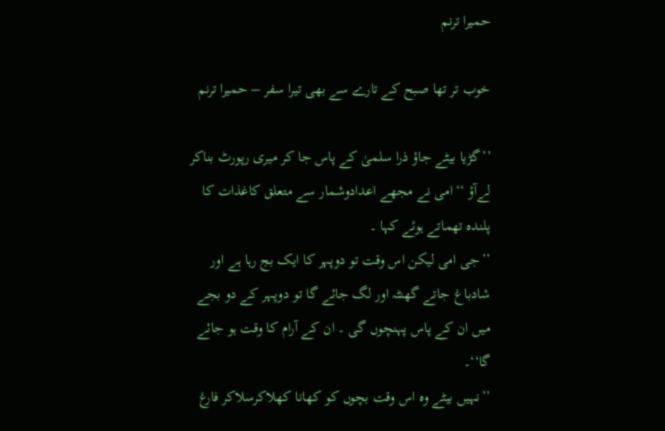حمیرا ترنم

خوب تر تھا صبح کے تارے سے بھی تیرا سفر – حمیرا ترنم

’’گڑیا بیٹے جاؤ ذرا سلمیٰ کے پاس جا کر میری رپورٹ بناکر لےآؤ ‘‘ امی نے مجھے اعدادوشمار سے متعلق کاغذات کا پلندہ تھماتے ہوئے کہا ۔
’’جی امی لیکن اس وقت تو دوپہر کا ایک بج رہا ہے اور شادباغ جاتے گھنٹہ اور لگ جائے گا تو دوپہر کے دو بجے میں ان کے پاس پہنچوں گی ۔ ان کے آرام کا وقت ہو جائے گا‘‘۔
’’نہیں بیٹے وہ اس وقت بچوں کو کھانا کھلاکرسلاکر فارغ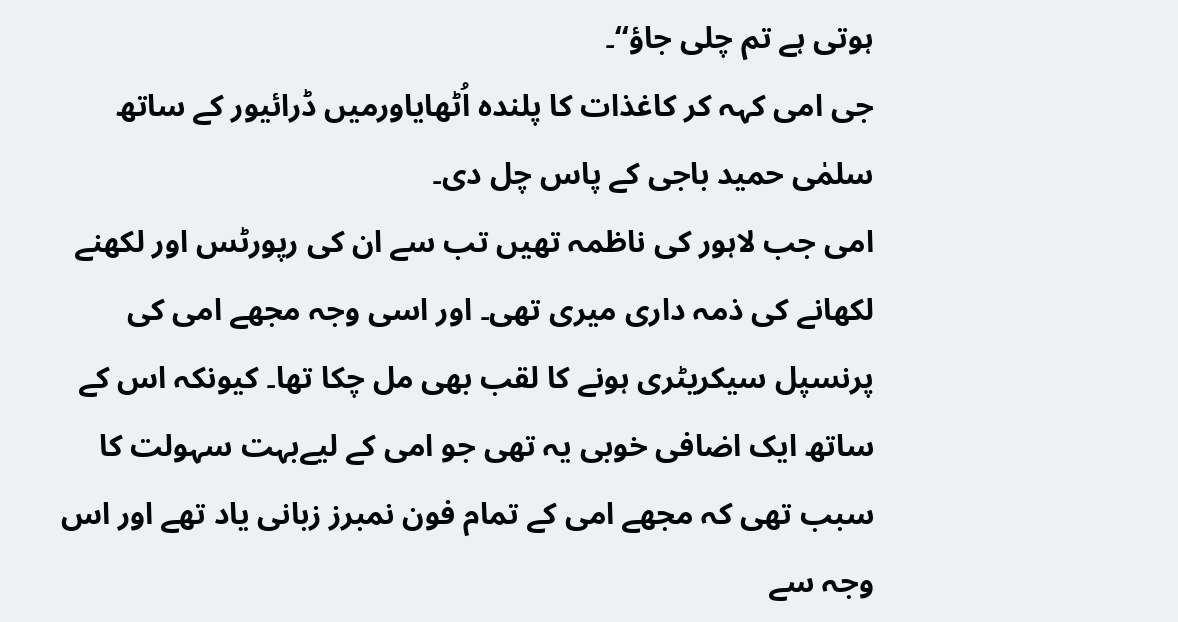ہوتی ہے تم چلی جاؤ‘‘۔
جی امی کہہ کر کاغذات کا پلندہ اُٹھایاورمیں ڈرائیور کے ساتھ سلمٰی حمید باجی کے پاس چل دی۔
امی جب لاہور کی ناظمہ تھیں تب سے ان کی رپورٹس اور لکھنے لکھانے کی ذمہ داری میری تھی۔ اور اسی وجہ مجھے امی کی پرنسپل سیکریٹری ہونے کا لقب بھی مل چکا تھا۔ کیونکہ اس کے ساتھ ایک اضافی خوبی یہ تھی جو امی کے لیےبہت سہولت کا سبب تھی کہ مجھے امی کے تمام فون نمبرز زبانی یاد تھے اور اس وجہ سے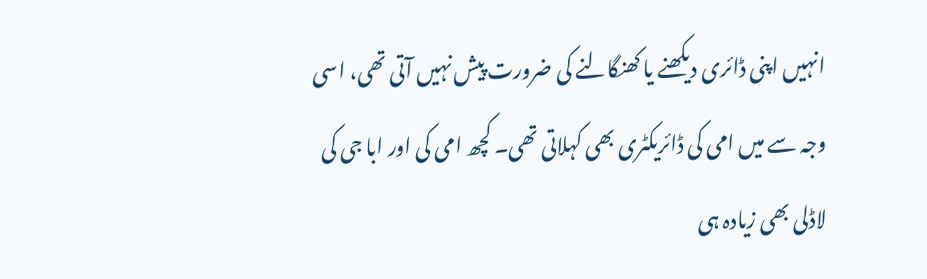انہیں اپنی ڈائری دیکھنے یا کھنگالنے کی ضرورت پیش نہیں آتی تھی، اسی وجہ سے میں امی کی ڈائریکٹری بھی کہلاتی تھی۔ کچھ امی کی اور ابا جی کی لاڈلی بھی زیادہ ہی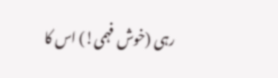رہی (خوش فہمی!) اس کا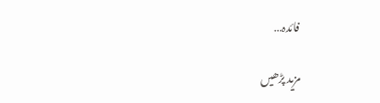فائدہ…

مزید پڑھیں